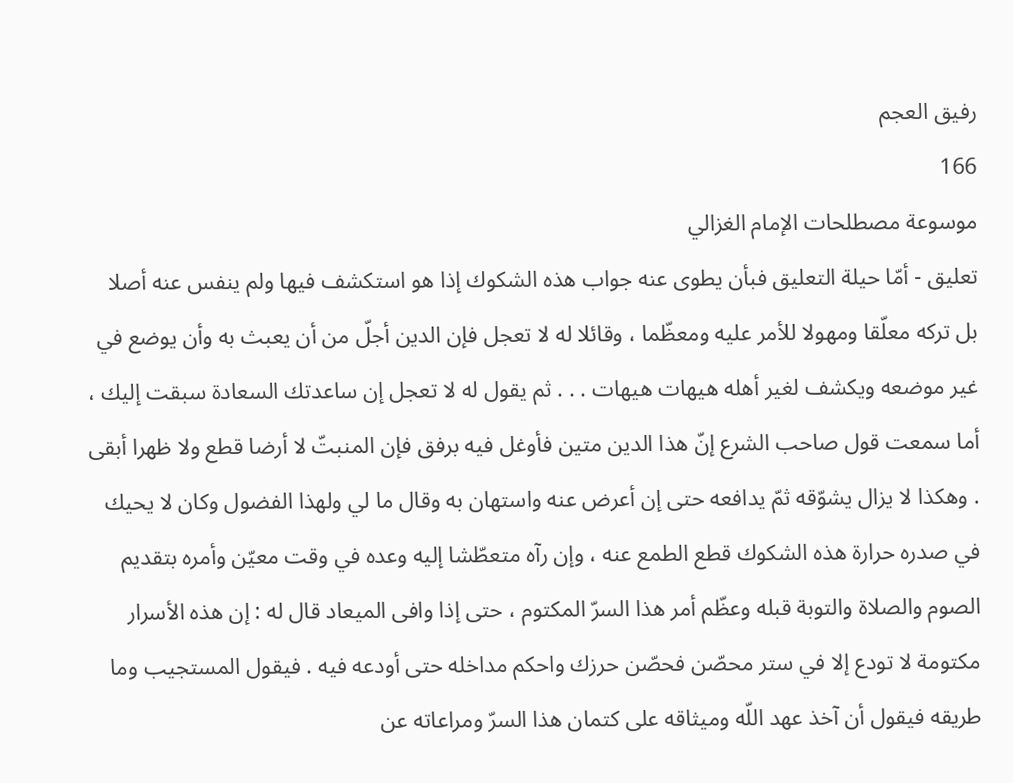رفيق العجم
166
موسوعة مصطلحات الإمام الغزالي
تعليق - أمّا حيلة التعليق فبأن يطوى عنه جواب هذه الشكوك إذا هو استكشف فيها ولم ينفس عنه أصلا بل تركه معلّقا ومهولا للأمر عليه ومعظّما ، وقائلا له لا تعجل فإن الدين أجلّ من أن يعبث به وأن يوضع في غير موضعه ويكشف لغير أهله هيهات هيهات . . . ثم يقول له لا تعجل إن ساعدتك السعادة سبقت إليك ، أما سمعت قول صاحب الشرع إنّ هذا الدين متين فأوغل فيه برفق فإن المنبتّ لا أرضا قطع ولا ظهرا أبقى . وهكذا لا يزال يشوّقه ثمّ يدافعه حتى إن أعرض عنه واستهان به وقال ما لي ولهذا الفضول وكان لا يحيك في صدره حرارة هذه الشكوك قطع الطمع عنه ، وإن رآه متعطّشا إليه وعده في وقت معيّن وأمره بتقديم الصوم والصلاة والتوبة قبله وعظّم أمر هذا السرّ المكتوم ، حتى إذا وافى الميعاد قال له : إن هذه الأسرار مكتومة لا تودع إلا في ستر محصّن فحصّن حرزك واحكم مداخله حتى أودعه فيه . فيقول المستجيب وما طريقه فيقول أن آخذ عهد اللّه وميثاقه على كتمان هذا السرّ ومراعاته عن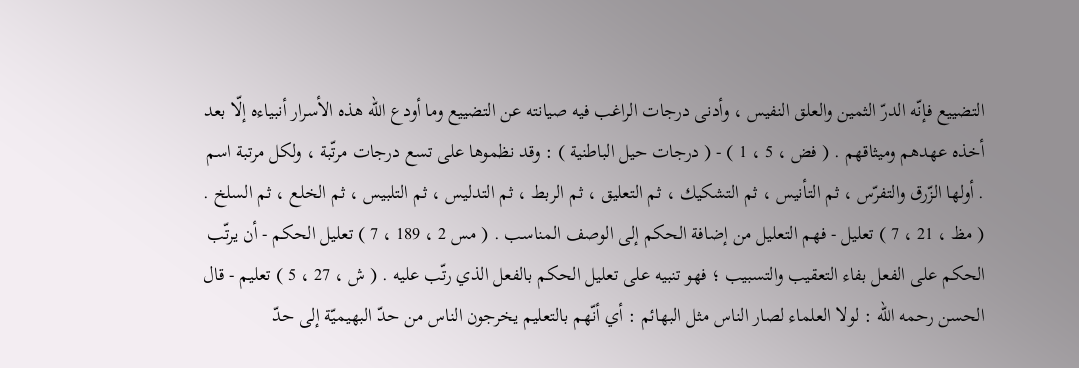التضييع فإنّه الدرّ الثمين والعلق النفيس ، وأدنى درجات الراغب فيه صيانته عن التضييع وما أودع اللّه هذه الأسرار أنبياءه إلّا بعد أخذه عهدهم وميثاقهم . ( فض ، 5 ، 1 ) - ( درجات حيل الباطنية ) : وقد نظموها على تسع درجات مرتّبة ، ولكل مرتبة اسم . أولها الزّرق والتفرّس ، ثم التأنيس ، ثم التشكيك ، ثم التعليق ، ثم الربط ، ثم التدليس ، ثم التلبيس ، ثم الخلع ، ثم السلخ . ( مظ ، 21 ، 7 ) تعليل - فهم التعليل من إضافة الحكم إلى الوصف المناسب . ( مس 2 ، 189 ، 7 ) تعليل الحكم - أن يرتّب الحكم على الفعل بفاء التعقيب والتسبيب ؛ فهو تنبيه على تعليل الحكم بالفعل الذي رتّب عليه . ( ش ، 27 ، 5 ) تعليم - قال الحسن رحمه اللّه : لولا العلماء لصار الناس مثل البهائم : أي أنّهم بالتعليم يخرجون الناس من حدّ البهيميّة إلى حدّ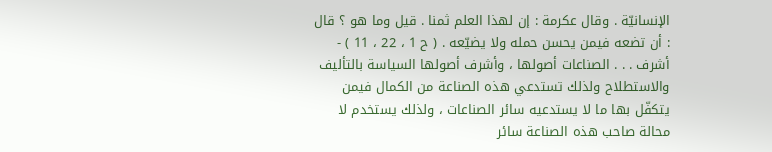الإنسانيّة . وقال عكرمة : إن لهذا العلم ثمنا . قيل وما هو ؟ قال : أن تضعه فيمن يحسن حمله ولا يضيّعه . ( ح 1 ، 22 ، 11 ) - أشرف . . . الصناعات أصولها ، وأشرف أصولها السياسة بالتأليف والاستطلاح ولذلك تستدعي هذه الصناعة من الكمال فيمن يتكفّل بها ما لا يستدعيه سائر الصناعات ، ولذلك يستخدم لا محالة صاحب هذه الصناعة سائر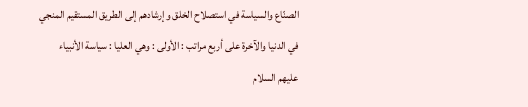الصنّاع والسياسة في استصلاح الخلق وإرشادهم إلى الطريق المستقيم المنجي في الدنيا والآخرة على أربع مراتب : الأولى : وهي العليا : سياسة الأنبياء عليهم السلام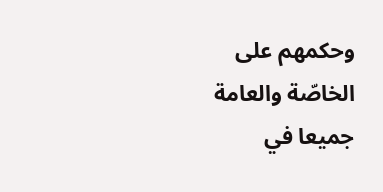وحكمهم على الخاصّة والعامة جميعا في